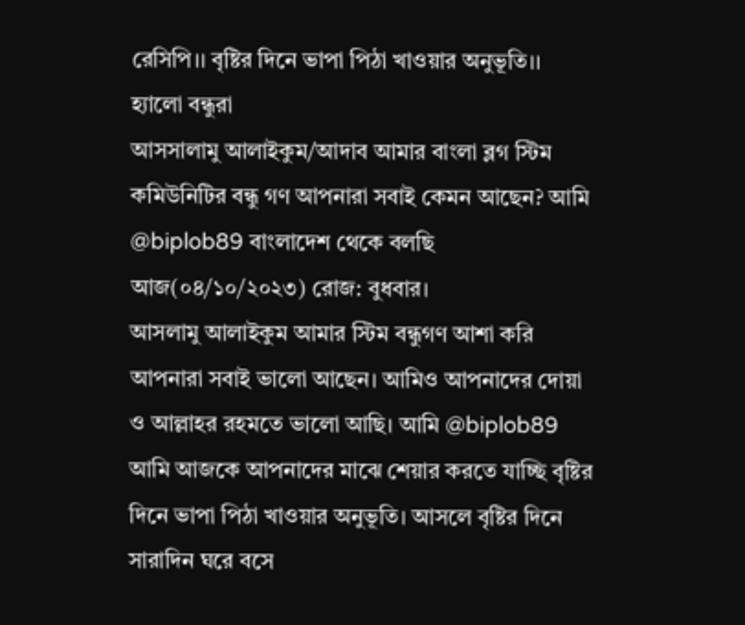রেসিপি।। বৃষ্টির দিনে ভাপা পিঠা খাওয়ার অনুভূতি।।
হ্যালো বন্ধুরা
আসসালামু আলাইকুম/আদাব আমার বাংলা ব্লগ স্টিম কমিউনিটির বন্ধু গণ আপনারা সবাই কেমন আছেন? আমি @biplob89 বাংলাদেশ থেকে বলছি আজ(০৪/১০/২০২৩) রোজ: বুধবার।
আসলামু আলাইকুম আমার স্টিম বন্ধুগণ আশা করি আপনারা সবাই ভালো আছেন। আমিও আপনাদের দোয়া ও আল্লাহর রহমতে ভালো আছি। আমি @biplob89 আমি আজকে আপনাদের মাঝে শেয়ার করতে যাচ্ছি বৃষ্টির দিনে ভাপা পিঠা খাওয়ার অনুভূতি। আসলে বৃষ্টির দিনে সারাদিন ঘরে বসে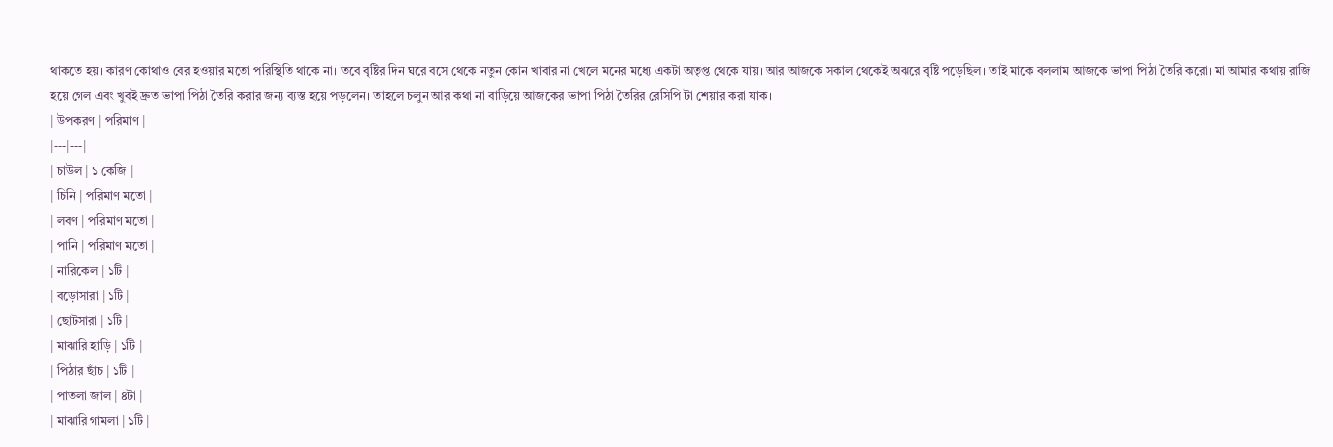থাকতে হয়। কারণ কোথাও বের হওয়ার মতো পরিস্থিতি থাকে না। তবে বৃষ্টির দিন ঘরে বসে থেকে নতুন কোন খাবার না খেলে মনের মধ্যে একটা অতৃপ্ত থেকে যায়। আর আজকে সকাল থেকেই অঝরে বৃষ্টি পড়েছিল। তাই মাকে বললাম আজকে ভাপা পিঠা তৈরি করো। মা আমার কথায় রাজি হয়ে গেল এবং খুবই দ্রুত ভাপা পিঠা তৈরি করার জন্য ব্যস্ত হয়ে পড়লেন। তাহলে চলুন আর কথা না বাড়িয়ে আজকের ভাপা পিঠা তৈরির রেসিপি টা শেয়ার করা যাক।
| উপকরণ | পরিমাণ |
|---|---|
| চাউল | ১ কেজি |
| চিনি | পরিমাণ মতো |
| লবণ | পরিমাণ মতো |
| পানি | পরিমাণ মতো |
| নারিকেল | ১টি |
| বড়োসারা | ১টি |
| ছোটসারা | ১টি |
| মাঝারি হাড়ি | ১টি |
| পিঠার ছাঁচ | ১টি |
| পাতলা জাল | ৪টা |
| মাঝারি গামলা | ১টি |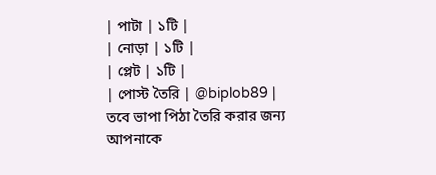| পাটা | ১টি |
| নোড়া | ১টি |
| প্লেট | ১টি |
| পোস্ট তৈরি | @biplob89 |
তবে ভাপা পিঠা তৈরি করার জন্য আপনাকে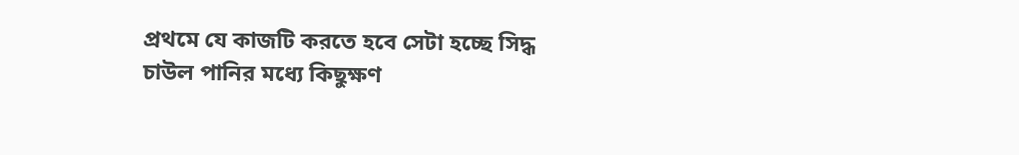প্রথমে যে কাজটি করতে হবে সেটা হচ্ছে সিদ্ধ চাউল পানির মধ্যে কিছুক্ষণ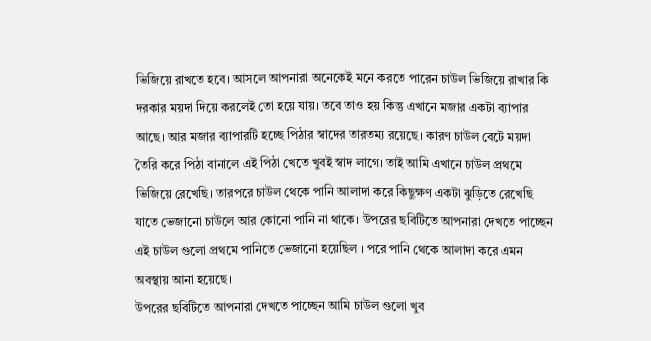ভিজিয়ে রাখতে হবে। আসলে আপনারা অনেকেই মনে করতে পারেন চাউল ভিজিয়ে রাখার কি দরকার ময়দা দিয়ে করলেই তো হয়ে যায়। তবে তাও হয় কিন্তু এখানে মজার একটা ব্যাপার আছে। আর মজার ব্যাপারটি হচ্ছে পিঠার স্বাদের তারতম্য রয়েছে। কারণ চাউল বেটে ময়দা তৈরি করে পিঠা বানালে এই পিঠা খেতে খুবই স্বাদ লাগে। তাই আমি এখানে চাউল প্রথমে ভিজিয়ে রেখেছি। তারপরে চাউল থেকে পানি আলাদা করে কিছুক্ষণ একটা ঝুড়িতে রেখেছি যাতে ভেজানো চাউলে আর কোনো পানি না থাকে। উপরের ছবিটিতে আপনারা দেখতে পাচ্ছেন এই চাউল গুলো প্রথমে পানিতে ভেজানো হয়েছিল । পরে পানি থেকে আলাদা করে এমন অবস্থায় আনা হয়েছে।
উপরের ছবিটিতে আপনারা দেখতে পাচ্ছেন আমি চাউল গুলো খুব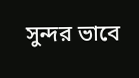সুন্দর ভাবে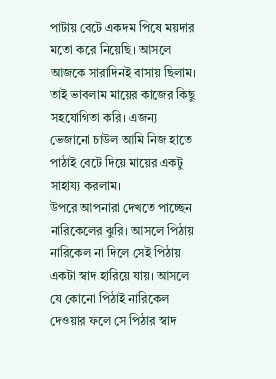পাটায় বেটে একদম পিষে ময়দার মতো করে নিয়েছি। আসলে আজকে সারাদিনই বাসায় ছিলাম। তাই ভাবলাম মায়ের কাজের কিছু সহযোগিতা করি। এজন্য ভেজানো চাউল আমি নিজ হাতে পাঠাই বেটে দিয়ে মায়ের একটু সাহায্য করলাম।
উপরে আপনারা দেখতে পাচ্ছেন নারিকেলের ঝুরি। আসলে পিঠায় নারিকেল না দিলে সেই পিঠায় একটা স্বাদ হারিয়ে যায়। আসলে যে কোনো পিঠাই নারিকেল দেওয়ার ফলে সে পিঠার স্বাদ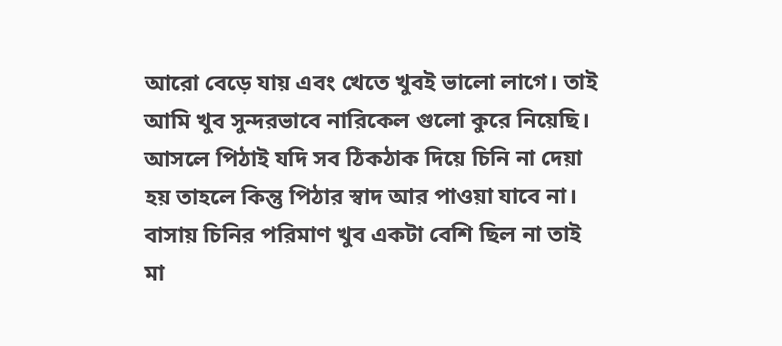আরো বেড়ে যায় এবং খেতে খুবই ভালো লাগে। তাই আমি খুব সুন্দরভাবে নারিকেল গুলো কুরে নিয়েছি।
আসলে পিঠাই যদি সব ঠিকঠাক দিয়ে চিনি না দেয়া হয় তাহলে কিন্তু পিঠার স্বাদ আর পাওয়া যাবে না। বাসায় চিনির পরিমাণ খুব একটা বেশি ছিল না তাই মা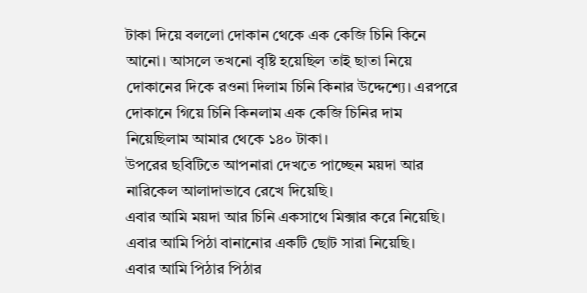টাকা দিয়ে বললো দোকান থেকে এক কেজি চিনি কিনে আনো। আসলে তখনো বৃষ্টি হয়েছিল তাই ছাতা নিয়ে দোকানের দিকে রওনা দিলাম চিনি কিনার উদ্দেশ্যে। এরপরে দোকানে গিয়ে চিনি কিনলাম এক কেজি চিনির দাম নিয়েছিলাম আমার থেকে ১৪০ টাকা।
উপরের ছবিটিতে আপনারা দেখতে পাচ্ছেন ময়দা আর নারিকেল আলাদাভাবে রেখে দিয়েছি।
এবার আমি ময়দা আর চিনি একসাথে মিক্সার করে নিয়েছি।
এবার আমি পিঠা বানানোর একটি ছোট সারা নিয়েছি।
এবার আমি পিঠার পিঠার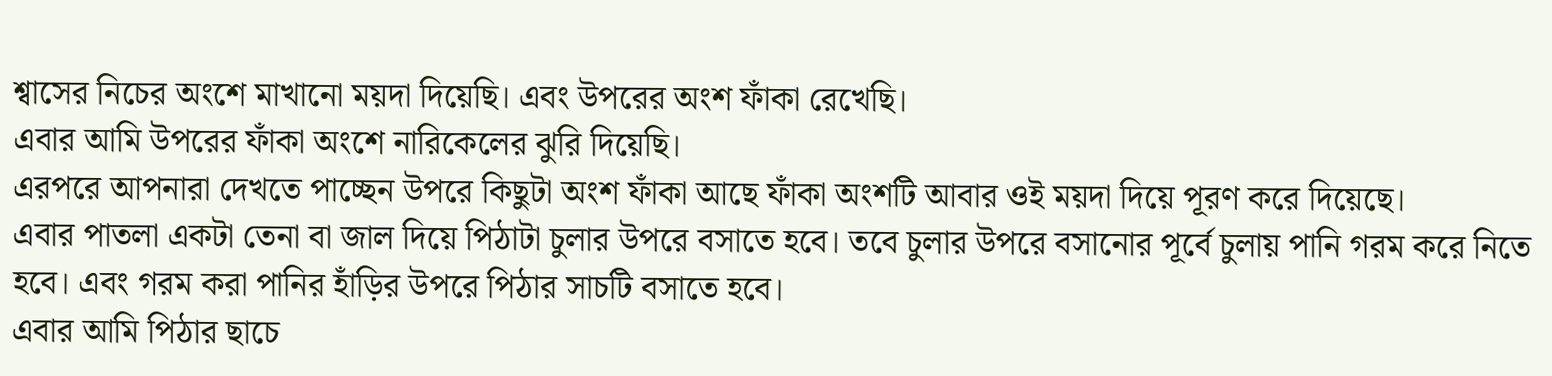শ্বাসের নিচের অংশে মাখানো ময়দা দিয়েছি। এবং উপরের অংশ ফাঁকা রেখেছি।
এবার আমি উপরের ফাঁকা অংশে নারিকেলের ঝুরি দিয়েছি।
এরপরে আপনারা দেখতে পাচ্ছেন উপরে কিছুটা অংশ ফাঁকা আছে ফাঁকা অংশটি আবার ওই ময়দা দিয়ে পূরণ করে দিয়েছে।
এবার পাতলা একটা তেনা বা জাল দিয়ে পিঠাটা চুলার উপরে বসাতে হবে। তবে চুলার উপরে বসানোর পূর্বে চুলায় পানি গরম করে নিতে হবে। এবং গরম করা পানির হাঁড়ির উপরে পিঠার সাচটি বসাতে হবে।
এবার আমি পিঠার ছাচে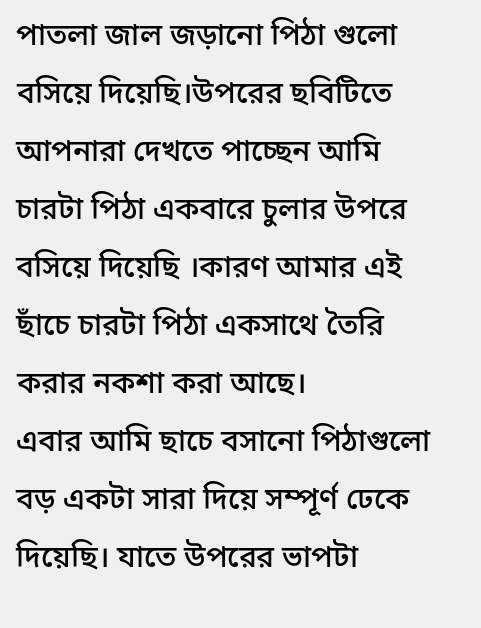পাতলা জাল জড়ানো পিঠা গুলো বসিয়ে দিয়েছি।উপরের ছবিটিতে আপনারা দেখতে পাচ্ছেন আমি চারটা পিঠা একবারে চুলার উপরে বসিয়ে দিয়েছি ।কারণ আমার এই ছাঁচে চারটা পিঠা একসাথে তৈরি করার নকশা করা আছে।
এবার আমি ছাচে বসানো পিঠাগুলো বড় একটা সারা দিয়ে সম্পূর্ণ ঢেকে দিয়েছি। যাতে উপরের ভাপটা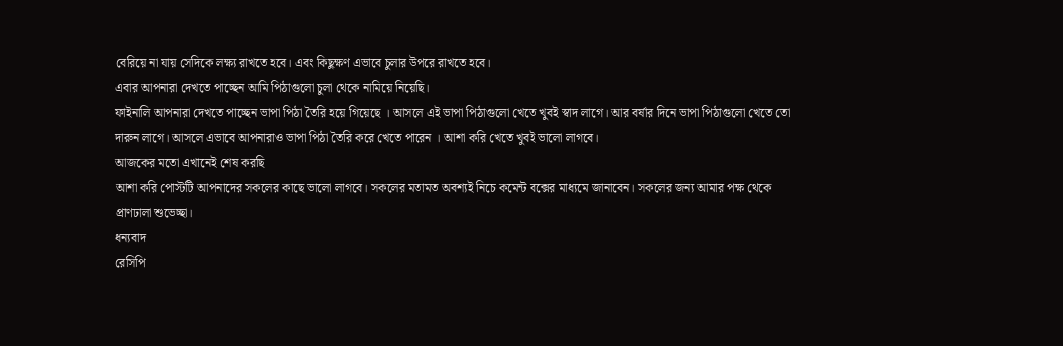বেরিয়ে না যায় সেদিকে লক্ষ্য রাখতে হবে। এবং কিছুক্ষণ এভাবে চুলার উপরে রাখতে হবে।
এবার আপনারা দেখতে পাচ্ছেন আমি পিঠাগুলো চুলা থেকে নামিয়ে নিয়েছি।
ফাইনালি আপনারা দেখতে পাচ্ছেন ভাপা পিঠা তৈরি হয়ে গিয়েছে । আসলে এই ভাপা পিঠাগুলো খেতে খুবই স্বাদ লাগে। আর বর্ষার দিনে ভাপা পিঠাগুলো খেতে তো দারুন লাগে। আসলে এভাবে আপনারাও ভাপা পিঠা তৈরি করে খেতে পারেন । আশা করি খেতে খুবই ভালো লাগবে।
আজকের মতো এখানেই শেষ করছি
আশা করি পোস্টটি আপনাদের সকলের কাছে ভালো লাগবে। সকলের মতামত অবশ্যই নিচে কমেন্ট বক্সের মাধ্যমে জানাবেন। সকলের জন্য আমার পক্ষ থেকে প্রাণঢালা শুভেচ্ছা।
ধন্যবাদ
রেসিপি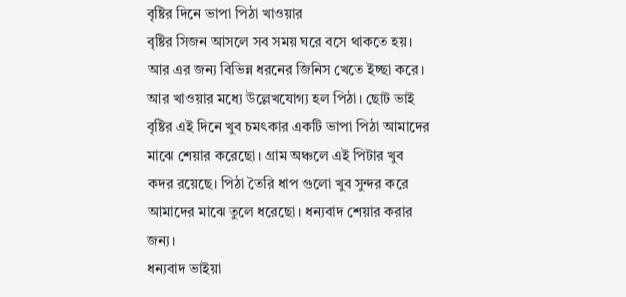বৃষ্টির দিনে ভাপা পিঠা খাওয়ার
বৃষ্টির সিজন আসলে সব সময় ঘরে বসে থাকতে হয়। আর এর জন্য বিভিন্ন ধরনের জিনিস খেতে ইচ্ছা করে। আর খাওয়ার মধ্যে উল্লেখযোগ্য হল পিঠা। ছোট ভাই বৃষ্টির এই দিনে খুব চমৎকার একটি ভাপা পিঠা আমাদের মাঝে শেয়ার করেছো। গ্রাম অঞ্চলে এই পিটার খুব কদর রয়েছে। পিঠা তৈরি ধাপ গুলো খুব সুন্দর করে আমাদের মাঝে তুলে ধরেছো। ধন্যবাদ শেয়ার করার জন্য।
ধন্যবাদ ভাইয়া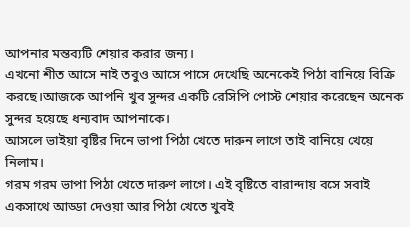আপনার মন্তব্যটি শেয়ার করার জন্য।
এখনো শীত আসে নাই তবুও আসে পাসে দেখেছি অনেকেই পিঠা বানিয়ে বিক্রি করছে।আজকে আপনি খুব সুন্দর একটি রেসিপি পোস্ট শেয়ার করেছেন অনেক সুন্দর হয়েছে ধন্যবাদ আপনাকে।
আসলে ভাইয়া বৃষ্টির দিনে ভাপা পিঠা খেতে দারুন লাগে তাই বানিয়ে খেয়ে নিলাম।
গরম গরম ভাপা পিঠা খেতে দারুণ লাগে। এই বৃষ্টিতে বারান্দায় বসে সবাই একসাথে আড্ডা দেওয়া আর পিঠা খেতে খুবই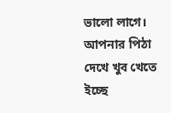ভালো লাগে। আপনার পিঠা দেখে খুব খেতে ইচ্ছে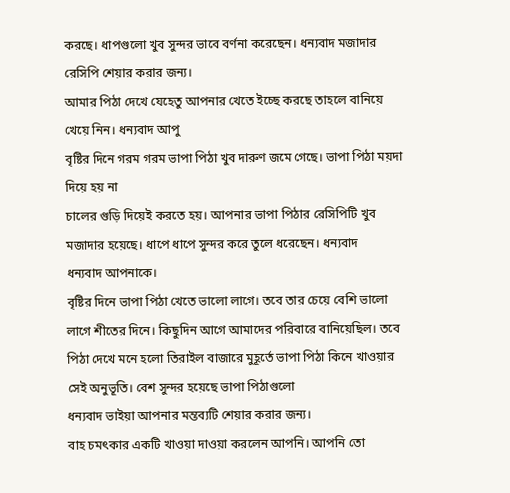করছে। ধাপগুলো খুব সুন্দর ভাবে বর্ণনা করেছেন। ধন্যবাদ মজাদার রেসিপি শেয়ার করার জন্য।
আমার পিঠা দেখে যেহেতু আপনার খেতে ইচ্ছে করছে তাহলে বানিয়ে খেয়ে নিন। ধন্যবাদ আপু
বৃষ্টির দিনে গরম গরম ভাপা পিঠা খুব দারুণ জমে গেছে। ভাপা পিঠা ময়দা দিয়ে হয় না
চালের গুড়ি দিয়েই করতে হয়। আপনার ভাপা পিঠার রেসিপিটি খুব মজাদার হয়েছে। ধাপে ধাপে সুন্দর করে তুলে ধরেছেন। ধন্যবাদ
ধন্যবাদ আপনাকে।
বৃষ্টির দিনে ভাপা পিঠা খেতে ভালো লাগে। তবে তার চেয়ে বেশি ভালো লাগে শীতের দিনে। কিছুদিন আগে আমাদের পরিবারে বানিয়েছিল। তবে পিঠা দেখে মনে হলো তিরাইল বাজারে মুহূর্তে ভাপা পিঠা কিনে খাওয়ার সেই অনুভূতি। বেশ সুন্দর হয়েছে ভাপা পিঠাগুলো
ধন্যবাদ ভাইয়া আপনার মন্তব্যটি শেয়ার করার জন্য।
বাহ চমৎকার একটি খাওয়া দাওয়া করলেন আপনি। আপনি তো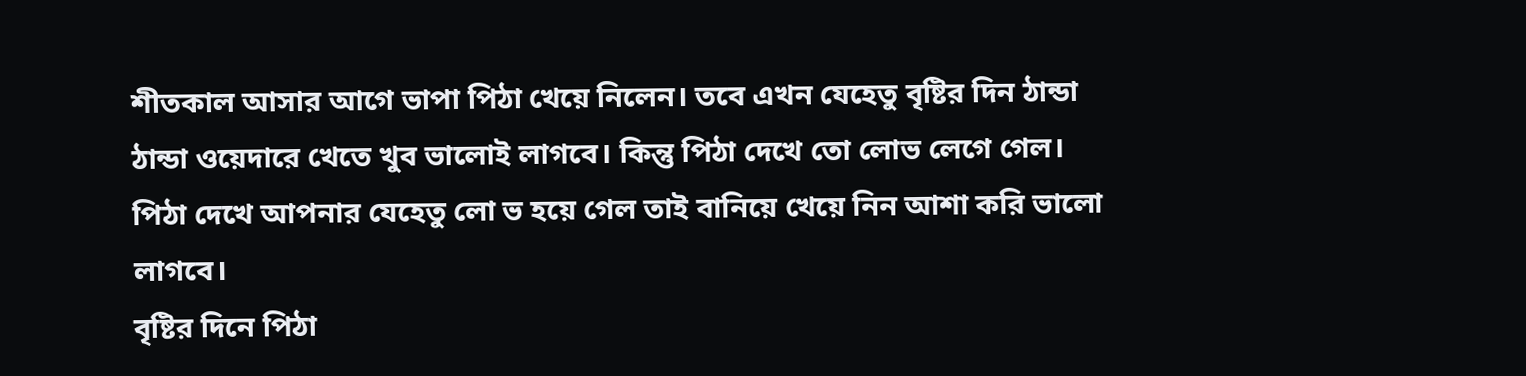শীতকাল আসার আগে ভাপা পিঠা খেয়ে নিলেন। তবে এখন যেহেতু বৃষ্টির দিন ঠান্ডা ঠান্ডা ওয়েদারে খেতে খুব ভালোই লাগবে। কিন্তু পিঠা দেখে তো লোভ লেগে গেল।
পিঠা দেখে আপনার যেহেতু লো ভ হয়ে গেল তাই বানিয়ে খেয়ে নিন আশা করি ভালো লাগবে।
বৃষ্টির দিনে পিঠা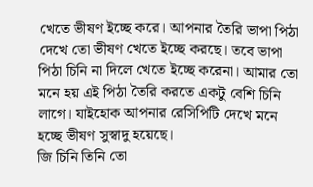খেতে ভীষণ ইচ্ছে করে। আপনার তৈরি ভাপা পিঠা দেখে তো ভীষণ খেতে ইচ্ছে করছে। তবে ভাপা পিঠা চিনি না দিলে খেতে ইচ্ছে করেনা। আমার তো মনে হয় এই পিঠা তৈরি করতে একটু বেশি চিনি লাগে। যাইহোক আপনার রেসিপিটি দেখে মনে হচ্ছে ভীষণ সুস্বাদু হয়েছে।
জি চিনি তিনি তো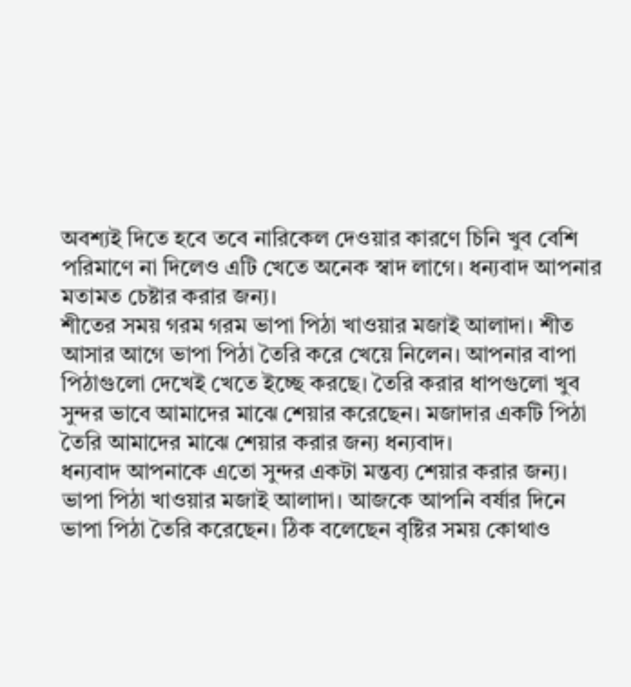অবশ্যই দিতে হবে তবে নারিকেল দেওয়ার কারণে চিনি খুব বেশি পরিমাণে না দিলেও এটি খেতে অনেক স্বাদ লাগে। ধন্যবাদ আপনার মতামত চেষ্টার করার জন্য।
শীতের সময় গরম গরম ভাপা পিঠা খাওয়ার মজাই আলাদা। শীত আসার আগে ভাপা পিঠা তৈরি করে খেয়ে নিলেন। আপনার বাপা পিঠাগুলো দেখেই খেতে ইচ্ছে করছে। তৈরি করার ধাপগুলো খুব সুন্দর ভাবে আমাদের মাঝে শেয়ার করেছেন। মজাদার একটি পিঠা তৈরি আমাদের মাঝে শেয়ার করার জন্য ধন্যবাদ।
ধন্যবাদ আপনাকে এতো সুন্দর একটা মন্তব্য শেয়ার করার জন্য।
ভাপা পিঠা খাওয়ার মজাই আলাদা। আজকে আপনি বর্ষার দিনে ভাপা পিঠা তৈরি করেছেন। ঠিক বলেছেন বৃষ্টির সময় কোথাও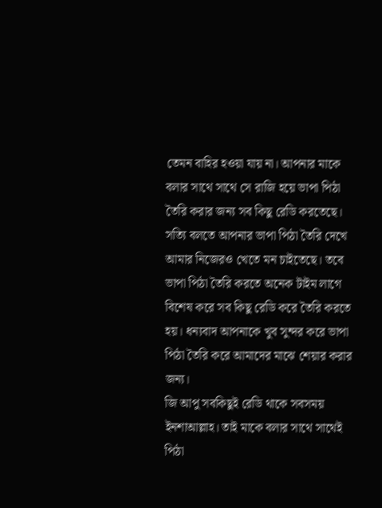তেমন বাহির হওয়া যায় না। আপনার মাকে বলার সাথে সাথে সে রাজি হয়ে ভাপা পিঠা তৈরি করার জন্য সব কিছু রেডি করতেছে। সত্যি বলতে আপনার ভাপা পিঠা তৈরি দেখে আমার নিজেরও খেতে মন চাইতেছে। তবে ভাপা পিঠা তৈরি করতে অনেক টাইম লাগে বিশেষ করে সব কিছু রেডি করে তৈরি করতে হয়। ধন্যবাদ আপনাকে খুব সুন্দর করে ভাপা পিঠা তৈরি করে আমাদের মাঝে শেয়ার করার জন্য।
জি আপু সবকিছুই রেডি থাকে সবসময় ইনশাআল্লাহ। তাই মাকে বলার সাথে সাথেই পিঠা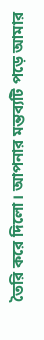তৈরি করে দিলো। আপনার মন্তব্যটি পড়ে আমার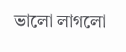ভালো লাগলো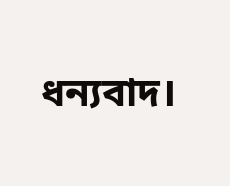ধন্যবাদ।